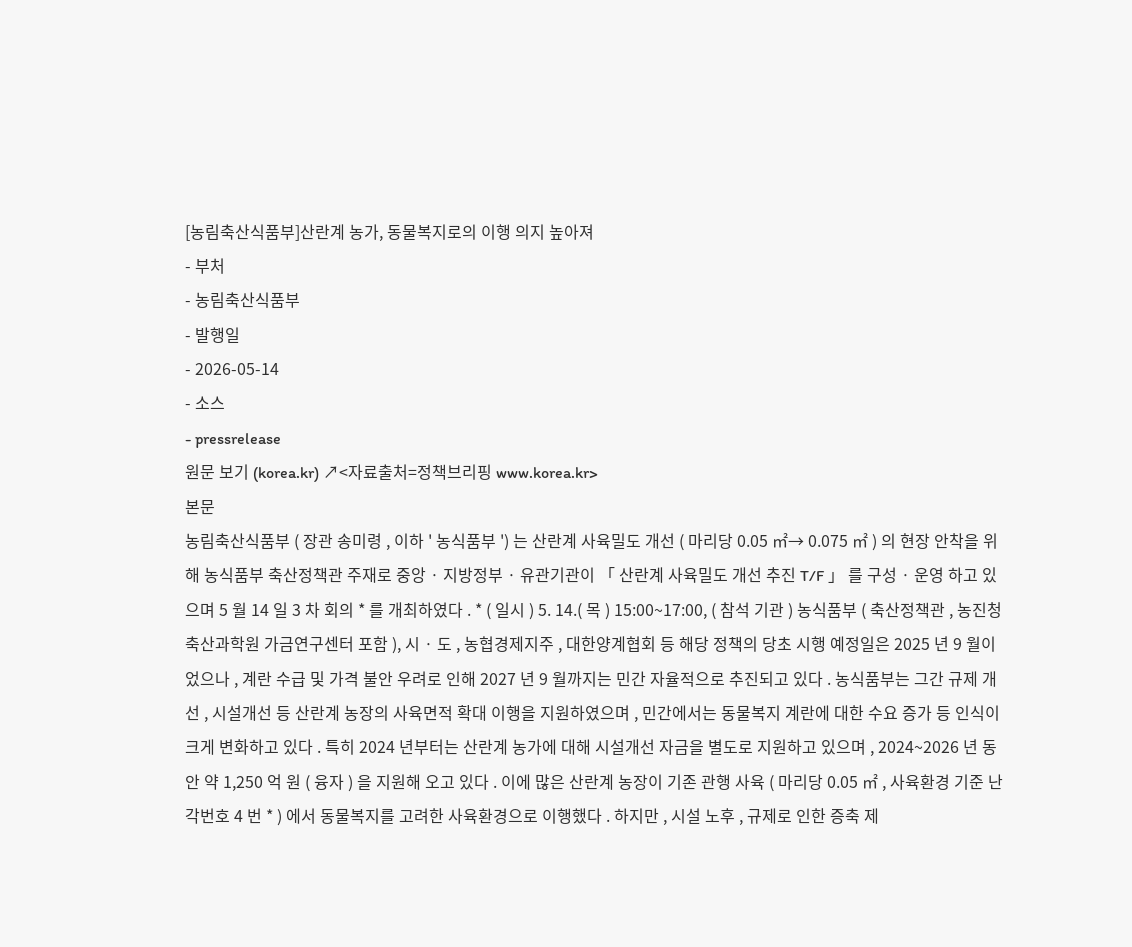[농림축산식품부]산란계 농가, 동물복지로의 이행 의지 높아져
- 부처
- 농림축산식품부
- 발행일
- 2026-05-14
- 소스
- pressrelease
원문 보기 (korea.kr) ↗<자료출처=정책브리핑 www.korea.kr>
본문
농림축산식품부 ( 장관 송미령 , 이하 ' 농식품부 ') 는 산란계 사육밀도 개선 ( 마리당 0.05 ㎡→ 0.075 ㎡ ) 의 현장 안착을 위해 농식품부 축산정책관 주재로 중앙 · 지방정부 · 유관기관이 「 산란계 사육밀도 개선 추진 T/F 」 를 구성 · 운영 하고 있으며 5 월 14 일 3 차 회의 * 를 개최하였다 . * ( 일시 ) 5. 14.( 목 ) 15:00~17:00, ( 참석 기관 ) 농식품부 ( 축산정책관 , 농진청 축산과학원 가금연구센터 포함 ), 시 · 도 , 농협경제지주 , 대한양계협회 등 해당 정책의 당초 시행 예정일은 2025 년 9 월이었으나 , 계란 수급 및 가격 불안 우려로 인해 2027 년 9 월까지는 민간 자율적으로 추진되고 있다 . 농식품부는 그간 규제 개선 , 시설개선 등 산란계 농장의 사육면적 확대 이행을 지원하였으며 , 민간에서는 동물복지 계란에 대한 수요 증가 등 인식이 크게 변화하고 있다 . 특히 2024 년부터는 산란계 농가에 대해 시설개선 자금을 별도로 지원하고 있으며 , 2024~2026 년 동안 약 1,250 억 원 ( 융자 ) 을 지원해 오고 있다 . 이에 많은 산란계 농장이 기존 관행 사육 ( 마리당 0.05 ㎡ , 사육환경 기준 난각번호 4 번 * ) 에서 동물복지를 고려한 사육환경으로 이행했다 . 하지만 , 시설 노후 , 규제로 인한 증축 제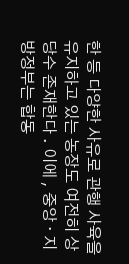한 등 다양한 사유로 관행 사육을 유지하고 있는 농장도 여전히 상당수 존재한다 . 이에 , 중앙 · 지방정부는 합동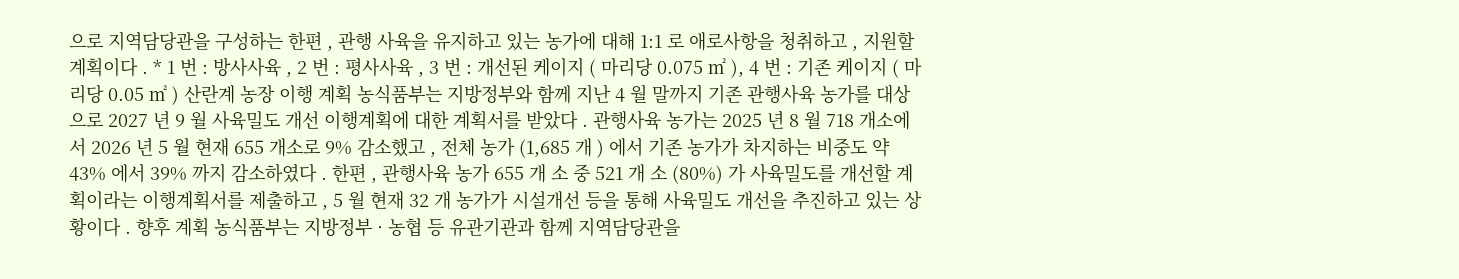으로 지역담당관을 구성하는 한편 , 관행 사육을 유지하고 있는 농가에 대해 1:1 로 애로사항을 청취하고 , 지원할 계획이다 . * 1 번 : 방사사육 , 2 번 : 평사사육 , 3 번 : 개선된 케이지 ( 마리당 0.075 ㎡ ), 4 번 : 기존 케이지 ( 마리당 0.05 ㎡ ) 산란계 농장 이행 계획 농식품부는 지방정부와 함께 지난 4 월 말까지 기존 관행사육 농가를 대상으로 2027 년 9 월 사육밀도 개선 이행계획에 대한 계획서를 받았다 . 관행사육 농가는 2025 년 8 월 718 개소에서 2026 년 5 월 현재 655 개소로 9% 감소했고 , 전체 농가 (1,685 개 ) 에서 기존 농가가 차지하는 비중도 약 43% 에서 39% 까지 감소하였다 . 한편 , 관행사육 농가 655 개 소 중 521 개 소 (80%) 가 사육밀도를 개선할 계획이라는 이행계획서를 제출하고 , 5 월 현재 32 개 농가가 시설개선 등을 통해 사육밀도 개선을 추진하고 있는 상황이다 . 향후 계획 농식품부는 지방정부 · 농협 등 유관기관과 함께 지역담당관을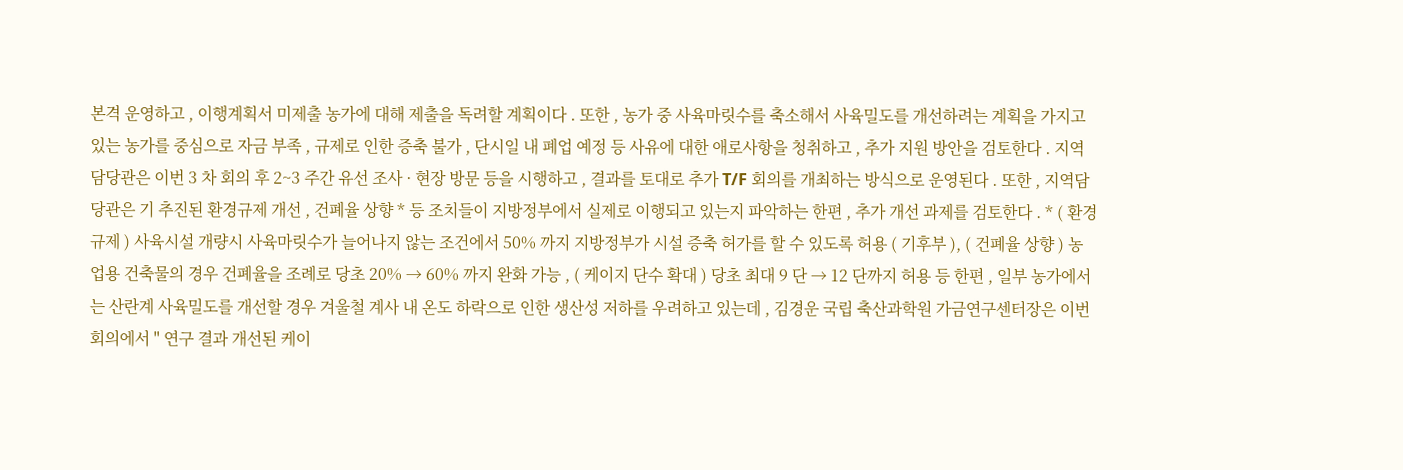본격 운영하고 , 이행계획서 미제출 농가에 대해 제출을 독려할 계획이다 . 또한 , 농가 중 사육마릿수를 축소해서 사육밀도를 개선하려는 계획을 가지고 있는 농가를 중심으로 자금 부족 , 규제로 인한 증축 불가 , 단시일 내 폐업 예정 등 사유에 대한 애로사항을 청취하고 , 추가 지원 방안을 검토한다 . 지역담당관은 이번 3 차 회의 후 2~3 주간 유선 조사 · 현장 방문 등을 시행하고 , 결과를 토대로 추가 T/F 회의를 개최하는 방식으로 운영된다 . 또한 , 지역담당관은 기 추진된 환경규제 개선 , 건폐율 상향 * 등 조치들이 지방정부에서 실제로 이행되고 있는지 파악하는 한편 , 추가 개선 과제를 검토한다 . * ( 환경규제 ) 사육시설 개량시 사육마릿수가 늘어나지 않는 조건에서 50% 까지 지방정부가 시설 증축 허가를 할 수 있도록 허용 ( 기후부 ), ( 건폐율 상향 ) 농업용 건축물의 경우 건폐율을 조례로 당초 20% → 60% 까지 완화 가능 , ( 케이지 단수 확대 ) 당초 최대 9 단 → 12 단까지 허용 등 한편 , 일부 농가에서는 산란계 사육밀도를 개선할 경우 겨울철 계사 내 온도 하락으로 인한 생산성 저하를 우려하고 있는데 , 김경운 국립 축산과학원 가금연구센터장은 이번 회의에서 " 연구 결과 개선된 케이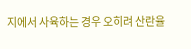지에서 사육하는 경우 오히려 산란율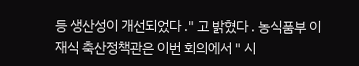등 생산성이 개선되었다 ." 고 밝혔다 . 농식품부 이재식 축산정책관은 이번 회의에서 " 시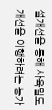설개선을 통해 사육밀도 개선을 이행하려는 농가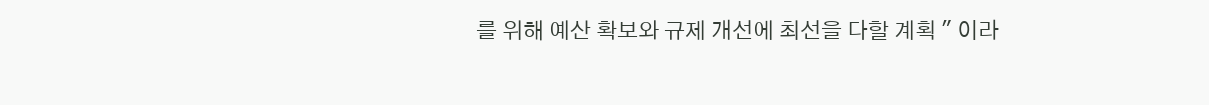를 위해 예산 확보와 규제 개선에 최선을 다할 계획 " 이라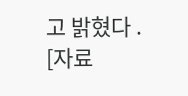고 밝혔다 . [자료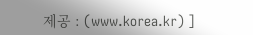제공 : (www.korea.kr) ]